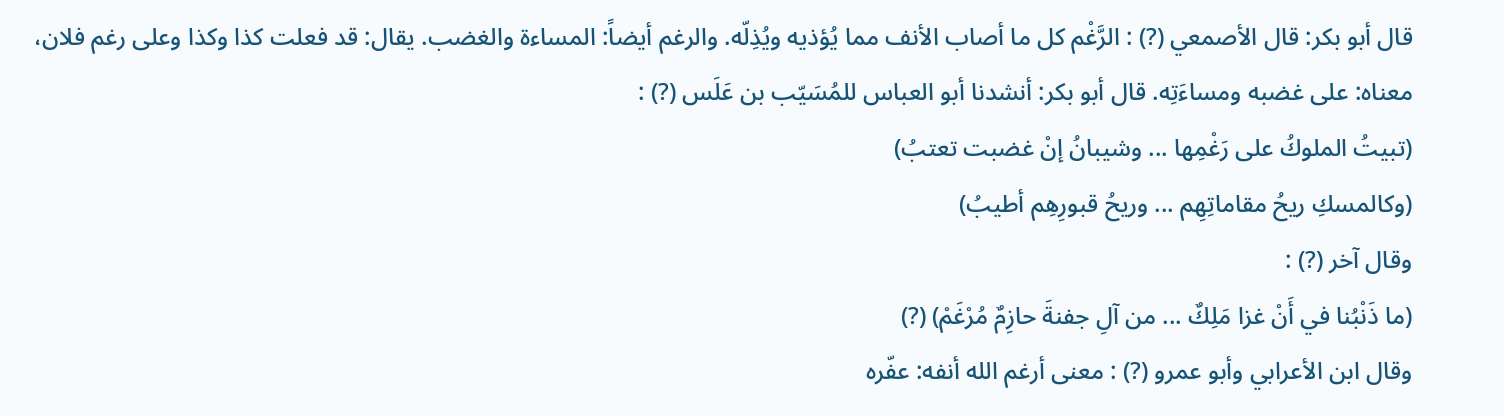قال أبو بكر: قال الأصمعي (?) : الرَّغْم كل ما أصاب الأنف مما يُؤذيه ويُذِلّه. والرغم أيضاً: المساءة والغضب. يقال: قد فعلت كذا وكذا وعلى رغم فلان، معناه: على غضبه ومساءَتِه. قال أبو بكر: أنشدنا أبو العباس للمُسَيّب بن عَلَس (?) :
(تبيتُ الملوكُ على رَغْمِها ... وشيبانُ إنْ غضبت تعتبُ)
(وكالمسكِ ريحُ مقاماتِهِم ... وريحُ قبورِهِم أطيبُ)
وقال آخر (?) :
(ما ذَنْبُنا في أَنْ غزا مَلِكٌ ... من آلِ جفنةَ حازِمٌ مُرْغَمْ) (?)
وقال ابن الأعرابي وأبو عمرو (?) : معنى أرغم الله أنفه: عفّره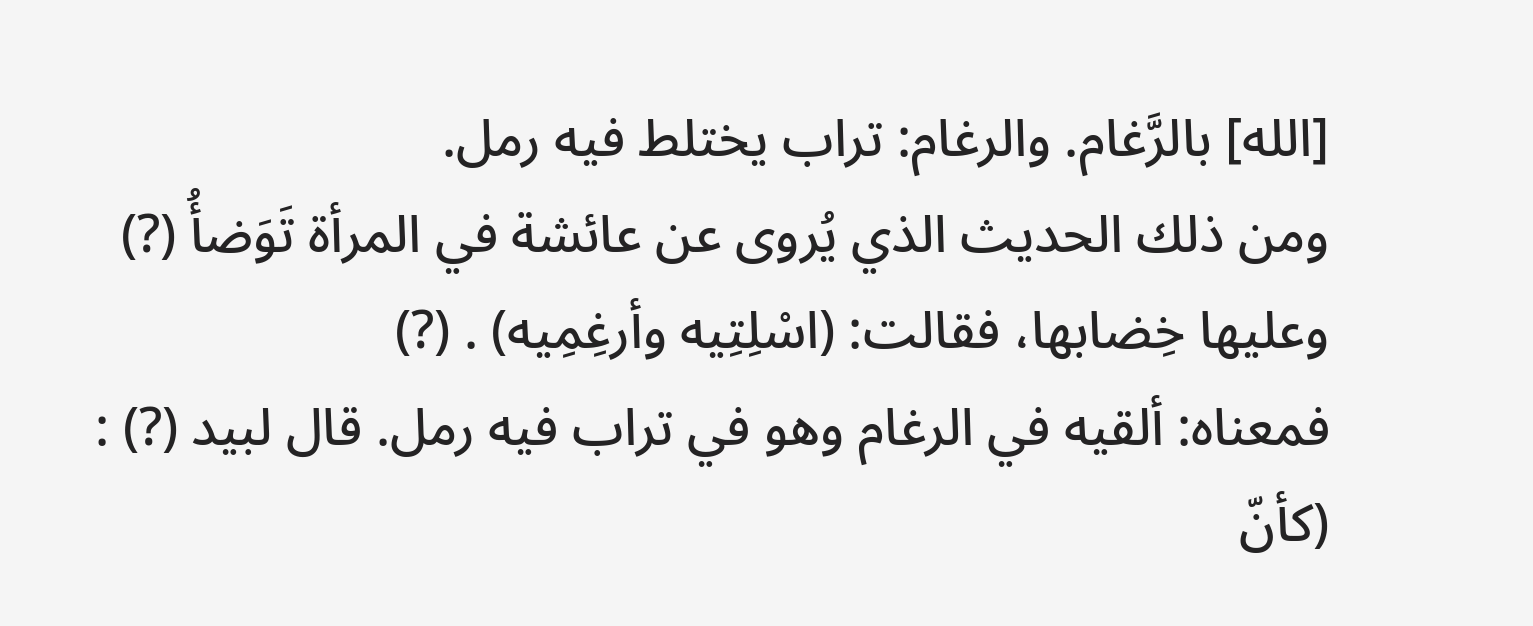[الله] بالرَّغام. والرغام: تراب يختلط فيه رمل.
ومن ذلك الحديث الذي يُروى عن عائشة في المرأة تَوَضأُ (?) وعليها خِضابها، فقالت: (اسْلِتِيه وأرغِمِيه) . (?)
فمعناه: ألقيه في الرغام وهو في تراب فيه رمل. قال لبيد (?) :
(كأنّ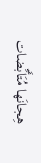هِجانَها مُتَأَبِّضات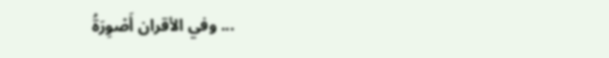... وفي الأقران أَصْوِرَةُ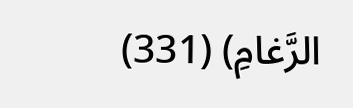الرَّغامِ) (331)